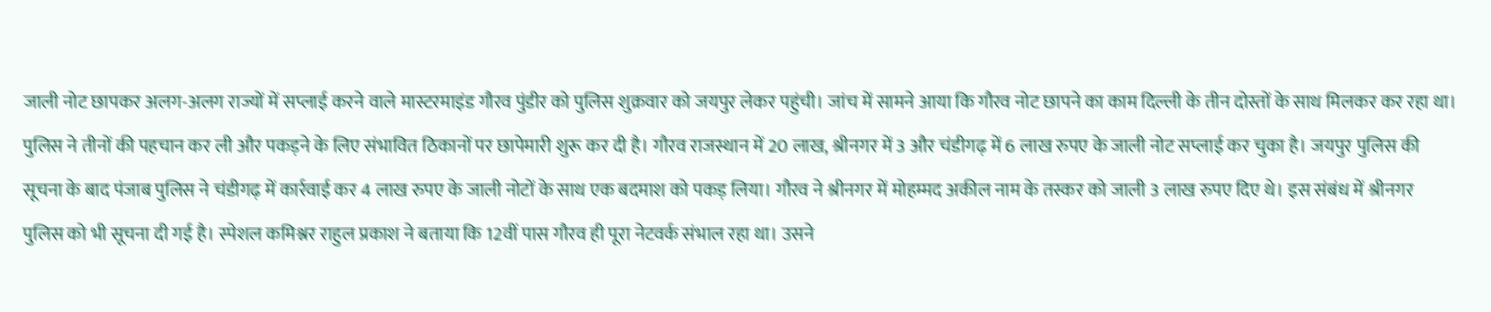जाली नोट छापकर अलग-अलग राज्यों में सप्लाई करने वाले मास्टरमाइंड गौरव पुंडीर को पुलिस शुक्रवार को जयपुर लेकर पहुंची। जांच में सामने आया कि गौरव नोट छापने का काम दिल्ली के तीन दोस्तों के साथ मिलकर कर रहा था। पुलिस ने तीनों की पहचान कर ली और पकड़ने के लिए संभावित ठिकानों पर छापेमारी शुरू कर दी है। गौरव राजस्थान में 20 लाख, श्रीनगर में 3 और चंडीगढ़ में 6 लाख रुपए के जाली नोट सप्लाई कर चुका है। जयपुर पुलिस की सूचना के बाद पंजाब पुलिस ने चंडीगढ़ में कार्रवाई कर 4 लाख रुपए के जाली नोटों के साथ एक बदमाश को पकड़ लिया। गौरव ने श्रीनगर में मोहम्मद अकील नाम के तस्कर को जाली 3 लाख रुपए दिए थे। इस संबंध में श्रीनगर पुलिस को भी सूचना दी गई है। स्पेशल कमिश्नर राहुल प्रकाश ने बताया कि 12वीं पास गौरव ही पूरा नेटवर्क संभाल रहा था। उसने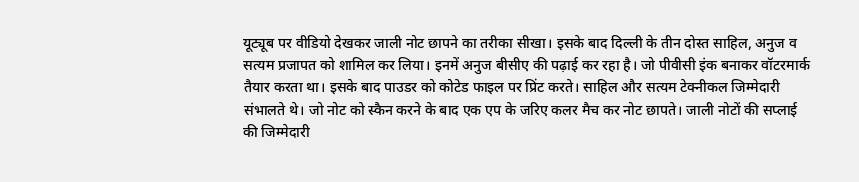यूट्यूब पर वीडियो देखकर जाली नोट छापने का तरीका सीखा। इसके बाद दिल्ली के तीन दोस्त साहिल, अनुज व सत्यम प्रजापत को शामिल कर लिया। इनमें अनुज बीसीए की पढ़ाई कर रहा है। जो पीवीसी इंक बनाकर वॉटरमार्क तैयार करता था। इसके बाद पाउडर को कोटेड फाइल पर प्रिंट करते। साहिल और सत्यम टेक्नीकल जिम्मेदारी संभालते थे। जो नोट को स्कैन करने के बाद एक एप के जरिए कलर मैच कर नोट छापते। जाली नोटों की सप्लाई की जिम्मेदारी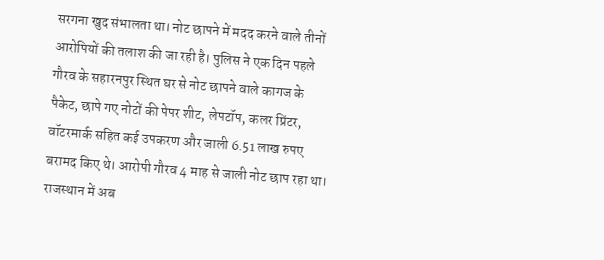सरगना खुद संभालता था। नोट छापने में मदद करने वाले तीनों आरोपियों की तलाश की जा रही है। पुलिस ने एक दिन पहले गौरव के सहारनपुर स्थित घर से नोट छापने वाले कागज के पैकेट, छापे गए नोटों की पेपर शीट, लेपटॉप, कलर प्रिंटर, वॉटरमार्क सहित कई उपकरण और जाली 6.51 लाख रुपए बरामद किए थे। आरोपी गौरव 4 माह से जाली नोट छाप रहा था। राजस्थान में अब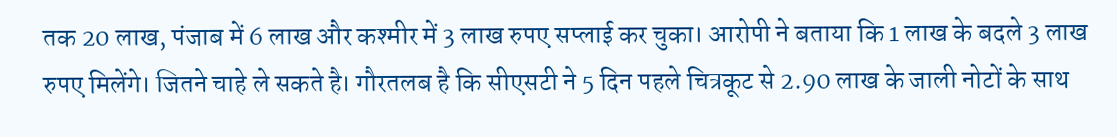तक 20 लाख, पंजाब में 6 लाख और कश्मीर में 3 लाख रुपए सप्लाई कर चुका। आरोपी ने बताया कि 1 लाख के बदले 3 लाख रुपए मिलेंगे। जितने चाहे ले सकते है। गौरतलब है कि सीएसटी ने 5 दिन पहले चित्रकूट से 2.90 लाख के जाली नोटों के साथ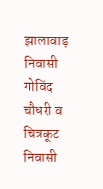झालावाड़ निवासी गोविंद चौधरी व चित्रकूट निवासी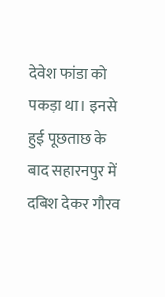देवेश फांडा को पकड़ा था। इनसे हुई पूछताछ के बाद सहारनपुर में दबिश देकर गौरव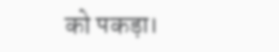को पकड़ा।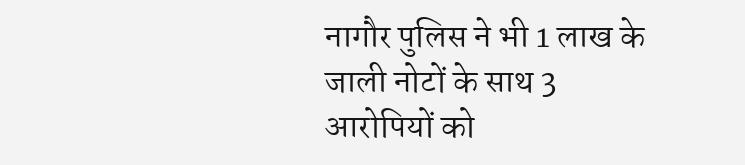नागौर पुलिस ने भी 1 लाख के जाली नोटों के साथ 3 आरोपियों को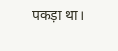पकड़ा था।